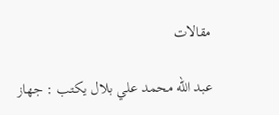مقالات

عبد الله محمد علي بلال يكتب : جهاز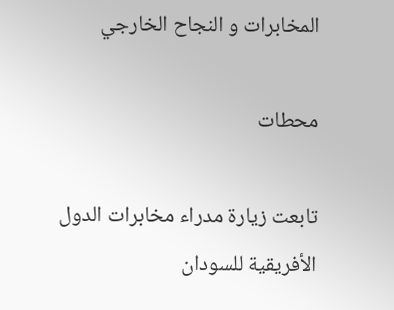المخابرات و النجاح الخارجي

محطات

تابعت زيارة مدراء مخابرات الدول الأفريقية للسودان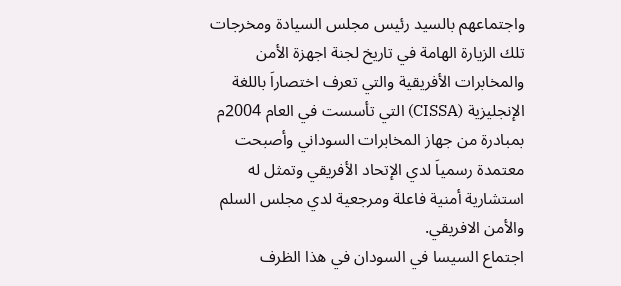واجتماعهم بالسيد رئيس مجلس السيادة ومخرجات تلك الزيارة الهامة في تاريخ لجنة اجهزة الأمن والمخابرات الأفريقية والتي تعرف اختصاراَ باللغة الإنجليزية (CISSA) التي تأسست في العام 2004م بمبادرة من جهاز المخابرات السوداني وأصبحت معتمدة رسمياَ لدي الإتحاد الأفريقي وتمثل له استشارية أمنية فاعلة ومرجعية لدي مجلس السلم والأمن الافريقي.
اجتماع السيسا في السودان في هذا الظرف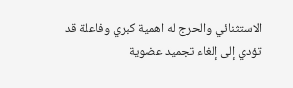الاستثنائي والحرج له اهمية كبري وفاعلة قد تؤدي إلى إلغاء تجميد عضوية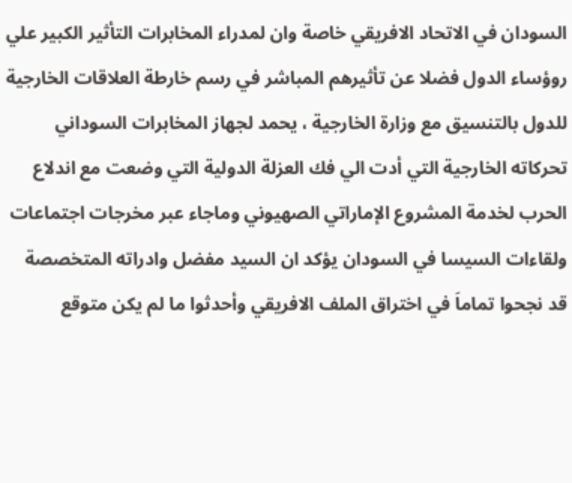السودان في الاتحاد الافريقي خاصة وان لمدراء المخابرات التأثير الكبير علي روؤساء الدول فضلا عن تأثيرهم المباشر في رسم خارطة العلاقات الخارجية للدول بالتنسيق مع وزارة الخارجية ، يحمد لجهاز المخابرات السوداني تحركاته الخارجية التي أدت الي فك العزلة الدولية التي وضعت مع اندلاع الحرب لخدمة المشروع الإماراتي الصهيوني وماجاء عبر مخرجات اجتماعات ولقاءات السيسا في السودان يؤكد ان السيد مفضل وادراته المتخصصة قد نجحوا تماماَ في اختراق الملف الافريقي وأحدثوا ما لم يكن متوقع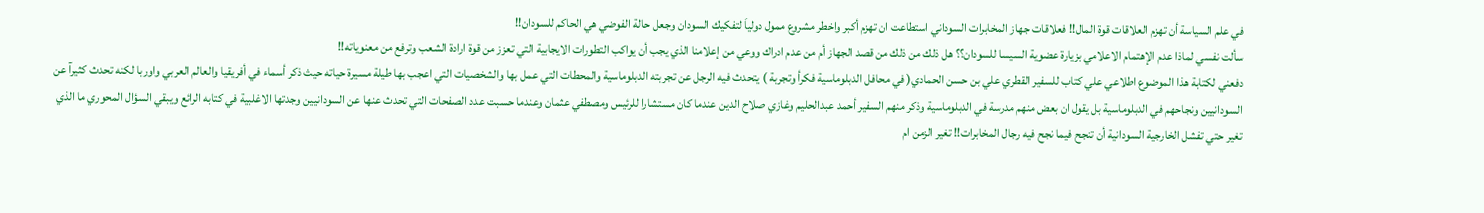في علم السياسة أن تهزم العلاقات قوة المال!! فعلاقات جهاز المخابرات السوداني استطاعت ان تهزم أكبر واخطر مشروع ممول دولياَ لتفكيك السودان وجعل حالة الفوضي هي الحاكم للسودان!!
سألت نفسي لماذا عدم الإهتمام الاعلامي بزيارة عضوية السيسا للسودان؟؟ هل ذلك من ذلك من قصد الجهاز أم من عدم ادراك ووعي من إعلامنا الذي يجب أن يواكب التطورات الايجابية التي تعزز من قوة ارادة الشعب وترفع من معنوياته!!
دفعني لكتابة هذا الموضوع اطلاعي علي كتاب للسفير القطري علي بن حسن الحمادي( في محافل الدبلوماسية فكرأ وتجربة ) يتحدث فيه الرجل عن تجربته الدبلوماسية والمحطات التي عمل بها والشخصيات التي اعجب بها طيلة مسيرة حياته حيث ذكر أسماء في أفريقيا والعالم العربي واوربا لكنه تحدث كثيرآ عن السودانيين ونجاحهم في الدبلوماسية بل يقول ان بعض منهم مدرسة في الدبلوماسية وذكر منهم السفير أحمد عبدالحليم وغازي صلاح الدين عندما كان مستشارا للرئيس ومصطفي عثمان وعندما حسبت عدد الصفحات التي تحدث عنها عن السودانيين وجدتها الاغلبية في كتابه الرائع ويبقي السؤال المحوري ما الذي تغير حتي تفشل الخارجية السودانية أن تنجح فيما نجح فيه رجال المخابرات!! تغير الزمن ام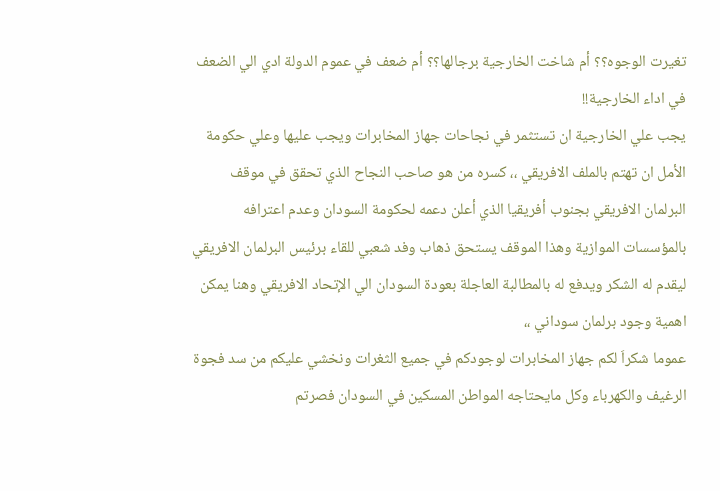تغيرت الوجوه؟؟ أم شاخت الخارجية برجالها؟؟ أم ضعف في عموم الدولة ادي الي الضعف في اداء الخارجية!!
يجب علي الخارجية ان تستثمر في نجاحات جهاز المخابرات ويجب عليها وعلي حكومة الأمل ان تهتم بالملف الافريقي ،، كسره من هو صاحب النجاح الذي تحقق في موقف البرلمان الافريقي بجنوب أفريقيا الذي أعلن دعمه لحكومة السودان وعدم اعترافه بالمؤسسات الموازية وهذا الموقف يستحق ذهاب وفد شعبي للقاء برئيس البرلمان الافريقي ليقدم له الشكر ويدفع له بالمطالبة العاجلة بعودة السودان الي الإتحاد الافريقي وهنا يمكن اهمية وجود برلمان سوداني ،،
عموما شكراَ لكم جهاز المخابرات لوجودكم في جميع الثغرات ونخشي عليكم من سد فجوة الرغيف والكهرباء وكل مايحتاجه المواطن المسكين في السودان فصرتم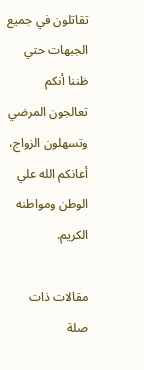تقاتلون في جميع الجبهات حتي ظننا أنكم تعالجون المرضي وتسهلون الزواج، أعانكم الله علي الوطن ومواطنه الكريم.

مقالات ذات صلة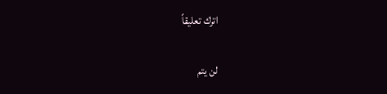اترك تعليقاً

لن يتم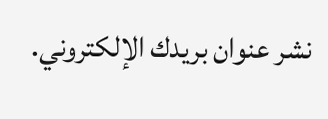نشر عنوان بريدك الإلكتروني.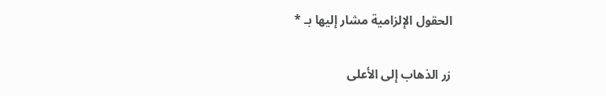الحقول الإلزامية مشار إليها بـ *

زر الذهاب إلى الأعلى